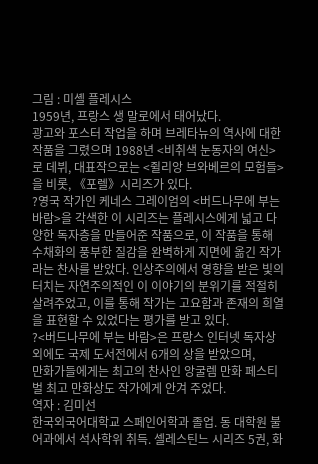그림 : 미셸 플레시스
1959년, 프랑스 생 말로에서 태어났다.
광고와 포스터 작업을 하며 브레타뉴의 역사에 대한 작품을 그렸으며 1988년 <비취색 눈동자의 여신>로 데뷔, 대표작으로는 <쥘리앙 브와베르의 모험들>을 비롯, 《포렐》시리즈가 있다.
?영국 작가인 케네스 그레이엄의 <버드나무에 부는 바람>을 각색한 이 시리즈는 플레시스에게 넓고 다양한 독자층을 만들어준 작품으로, 이 작품을 통해 수채화의 풍부한 질감을 완벽하게 지면에 옮긴 작가라는 찬사를 받았다. 인상주의에서 영향을 받은 빛의 터치는 자연주의적인 이 이야기의 분위기를 적절히 살려주었고, 이를 통해 작가는 고요함과 존재의 희열을 표현할 수 있었다는 평가를 받고 있다.
?<버드나무에 부는 바람>은 프랑스 인터넷 독자상 외에도 국제 도서전에서 6개의 상을 받았으며,
만화가들에게는 최고의 찬사인 앙굴렘 만화 페스티벌 최고 만화상도 작가에게 안겨 주었다.
역자 : 김미선
한국외국어대학교 스페인어학과 졸업. 동 대학원 불어과에서 석사학위 취득. 셀레스틴느 시리즈 5권, 화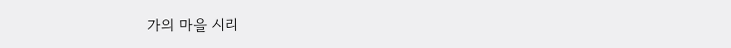가의 마을 시리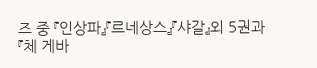즈 중 『인상파』『르네상스』『샤갈』외 5권과 『체 게바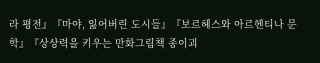라 평전』『마야, 잃어버린 도시들』『보르헤스와 아르헨티나 문학』『상상력을 키우는 만화그림책 종이괴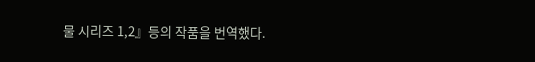물 시리즈 1,2』등의 작품을 번역했다.